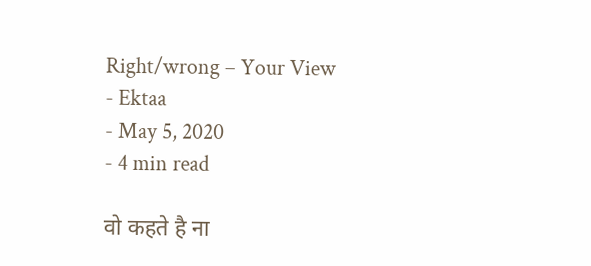Right/wrong – Your View
- Ektaa
- May 5, 2020
- 4 min read

वो कहते है ना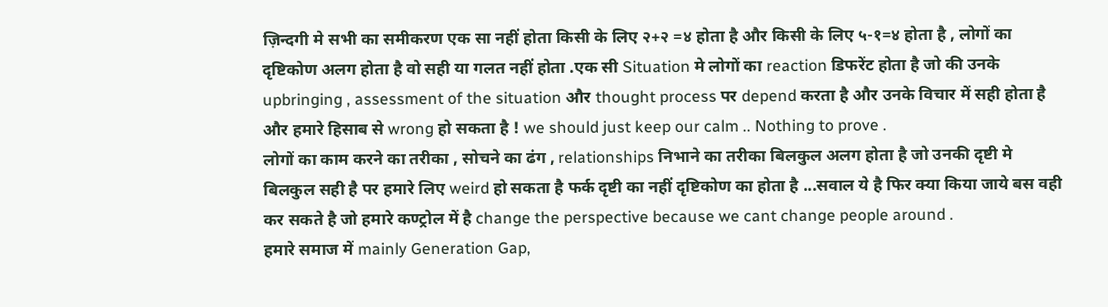ज़िन्दगी मे सभी का समीकरण एक सा नहीं होता किसी के लिए २+२ =४ होता है और किसी के लिए ५-१=४ होता है , लोगों का दृष्टिकोण अलग होता है वो सही या गलत नहीं होता .एक सी Situation मे लोगों का reaction डिफरेंट होता है जो की उनके upbringing , assessment of the situation और thought process पर depend करता है और उनके विचार में सही होता है और हमारे हिसाब से wrong हो सकता है ! we should just keep our calm .. Nothing to prove .
लोगों का काम करने का तरीका , सोचने का ढंग , relationships निभाने का तरीका बिलकुल अलग होता है जो उनकी दृष्टी मे बिलकुल सही है पर हमारे लिए weird हो सकता है फर्क दृष्टी का नहीं दृष्टिकोण का होता है ...सवाल ये है फिर क्या किया जाये बस वही कर सकते है जो हमारे कण्ट्रोल में है change the perspective because we cant change people around .
हमारे समाज में mainly Generation Gap,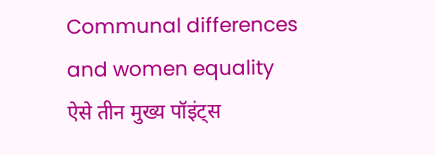Communal differences and women equality ऐसे तीन मुख्य पॉइंट्स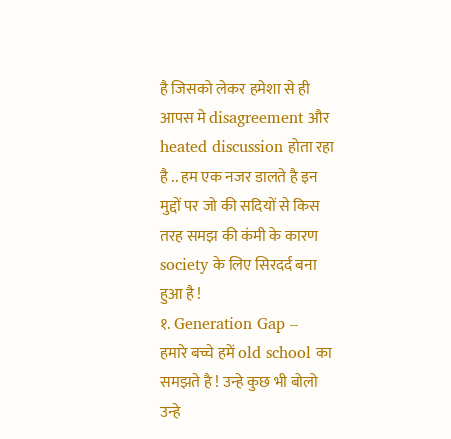है जिसको लेकर हमेशा से ही आपस मे disagreement और heated discussion होता रहा है .. हम एक नजर डालते है इन मुद्दों पर जो की सदियों से किस तरह समझ की कंमी के कारण society के लिए सिरदर्द बना हुआ है !
१. Generation Gap –
हमारे बच्चे हमें old school का समझते है ! उन्हे कुछ भी बोलो उन्हे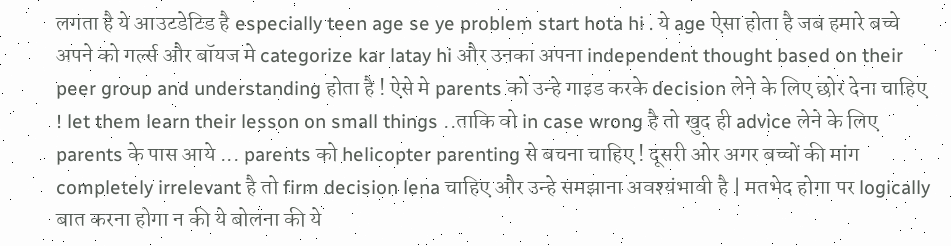लगता है ये आउटडेटिड है especially teen age se ye problem start hota hi . ये age ऐसा होता है जब हमारे बच्चे अपने को गर्ल्स और बॉयज मे categorize kar latay hi और उनका अपना independent thought based on their peer group and understanding होता है ! ऐसे मे parents को उन्हे गाइड करके decision लेने के लिए छोर देना चाहिए ! let them learn their lesson on small things ..ताकि वो in case wrong है तो खुद ही advice लेने के लिए parents के पास आये ... parents को helicopter parenting से बचना चाहिए ! दूसरी ओर अगर बच्चों की मांग completely irrelevant है तो firm decision lena चाहिए और उन्हे समझाना अवश्यंभावी है | मतभेद होगा पर logically बात करना होगा न की ये बोलना की ये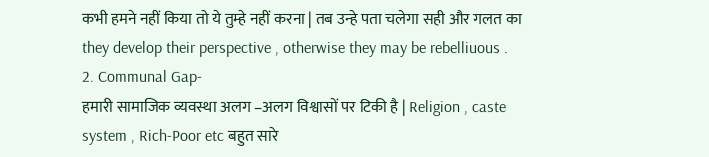कभी हमने नहीं किया तो ये तुम्हे नहीं करना | तब उन्हे पता चलेगा सही और गलत का they develop their perspective , otherwise they may be rebelliuous .
2. Communal Gap-
हमारी सामाजिक व्यवस्था अलग –अलग विश्वासों पर टिकी है | Religion , caste system , Rich-Poor etc बहुत सारे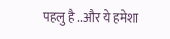पहलु है ..और ये हमेशा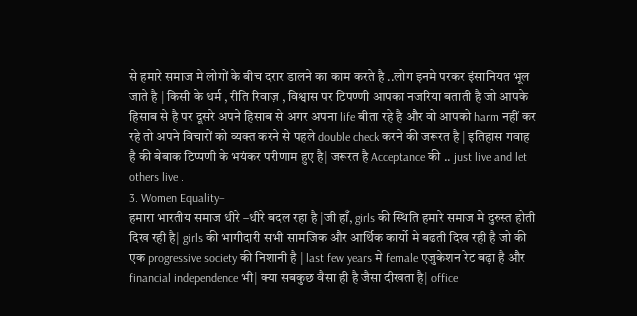से हमारे समाज मे लोगों के बीच दरार डालने का काम करते है ..लोग इनमे परकर इंसानियत भूल जाते है | किसी के धर्म , रीति रिवाज़ , विश्वास पर टिपण्णी आपका नजरिया बताती है जो आपके हिसाब से है पर दूसरे अपने हिसाब से अगर अपना life बीता रहे है और वो आपको harm नहीं कर रहे तो अपने विचारों को व्यक्त करने से पहले double check करने की जरूरत है | इतिहास गवाह है की बेबाक टिप्पणी के भयंकर परीणाम हुए है| जरूरत है Acceptance की .. just live and let others live .
3. Women Equality–
हमारा भारतीय समाज धीरे –धीरे बदल रहा है |जी हाँ, girls की स्थिति हमारे समाज मे दुरुस्त होती दिख रही है| girls की भागीदारी सभी सामजिक और आर्थिक कार्यो मे बढती दिख रही है जो की एक progressive society की निशानी है | last few years मे female एजुकेशन रेट बढ़ा है और financial independence भी| क्या सबकुछ वैसा ही है जैसा दीखता है| office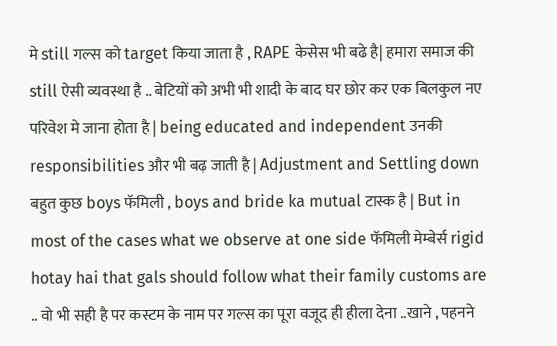मे still गल्स को target किया जाता है , RAPE केसेस भी बढे है| हमारा समाज की still ऐसी व्यवस्था है .. बेटियों को अभी भी शादी के बाद घर छोर कर एक बिलकुल नए परिवेश मे जाना होता है | being educated and independent उनकी responsibilities और भी बढ़ जाती है | Adjustment and Settling down बहुत कुछ boys फॅमिली , boys and bride ka mutual टास्क है | But in most of the cases what we observe at one side फॅमिली मेम्बेर्स rigid hotay hai that gals should follow what their family customs are .. वो भी सही है पर कस्टम के नाम पर गल्स का पूरा वजूद ही हीला देना ..खाने , पहनने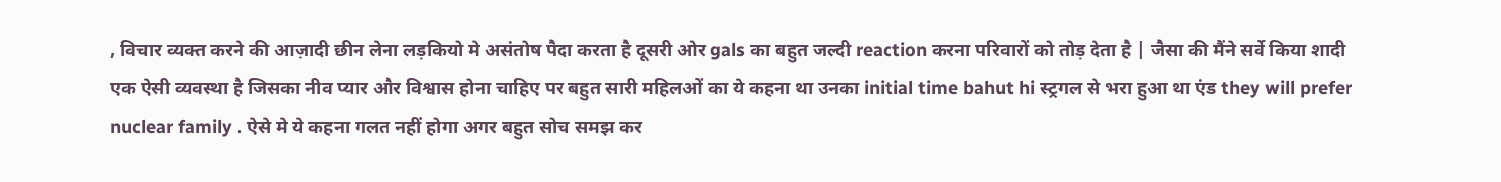, विचार व्यक्त करने की आज़ादी छीन लेना लड़कियो मे असंतोष पैदा करता है दूसरी ओर gals का बहुत जल्दी reaction करना परिवारों को तोड़ देता है | जैसा की मैंने सर्वे किया शादी एक ऐसी व्यवस्था है जिसका नीव प्यार और विश्वास होना चाहिए पर बहुत सारी महिलओं का ये कहना था उनका initial time bahut hi स्ट्रगल से भरा हुआ था एंड they will prefer nuclear family . ऐसे मे ये कहना गलत नहीं होगा अगर बहुत सोच समझ कर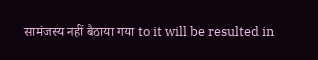सामंजस्य नहीं बैठाया गया to it will be resulted in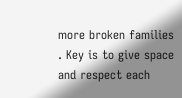more broken families . Key is to give space and respect each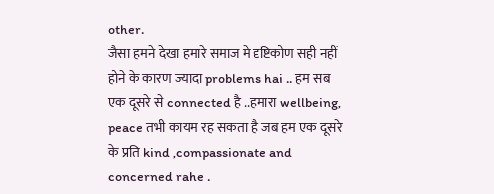other.
जैसा हमने देखा हमारे समाज मे दृष्टिकोण सही नहीं होने के कारण ज्यादा problems hai .. हम सब एक दूसरे से connected है ..हमारा wellbeing, peace तभी कायम रह सकता है जब हम एक दूसरे के प्रति kind ,compassionate and concerned rahe .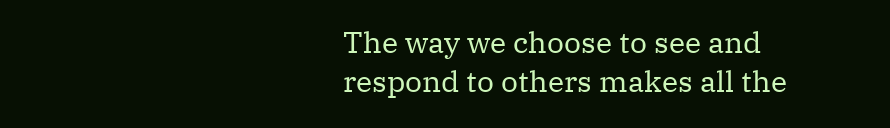The way we choose to see and respond to others makes all the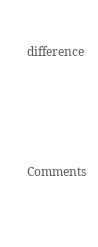difference




Comments